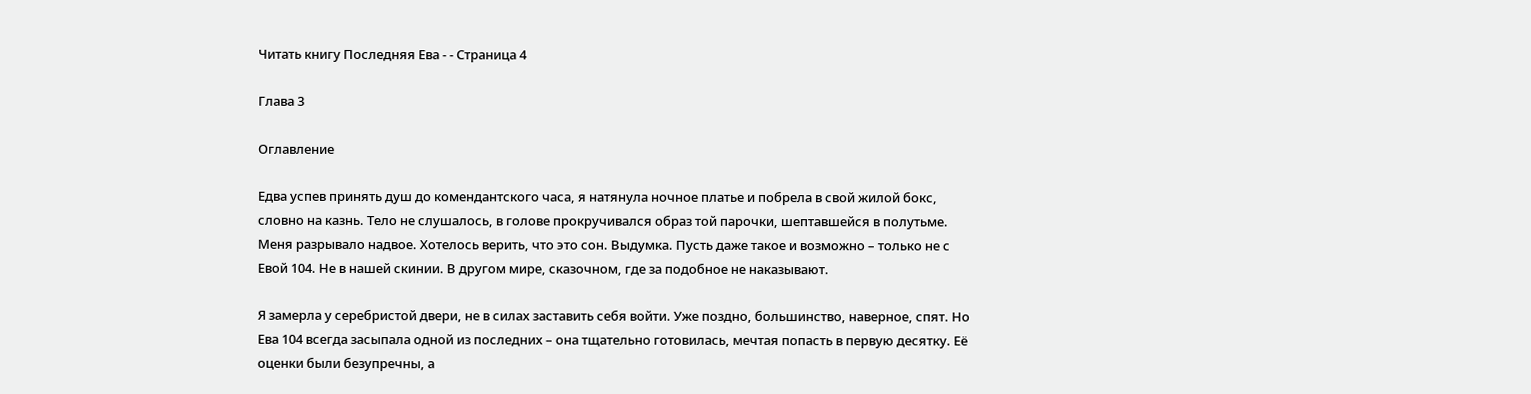Читать книгу Последняя Ева - - Страница 4

Глава 3

Оглавление

Едва успев принять душ до комендантского часа, я натянула ночное платье и побрела в свой жилой бокс, словно на казнь. Тело не слушалось, в голове прокручивался образ той парочки, шептавшейся в полутьме. Меня разрывало надвое. Хотелось верить, что это сон. Выдумка. Пусть даже такое и возможно – только не с Евой 104. Не в нашей скинии. В другом мире, сказочном, где за подобное не наказывают.

Я замерла у серебристой двери, не в силах заставить себя войти. Уже поздно, большинство, наверное, спят. Но Ева 104 всегда засыпала одной из последних – она тщательно готовилась, мечтая попасть в первую десятку. Её оценки были безупречны, а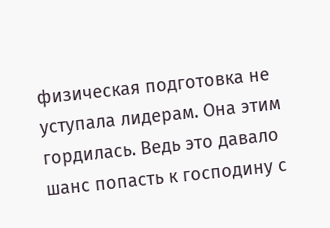физическая подготовка не уступала лидерам. Она этим гордилась. Ведь это давало шанс попасть к господину с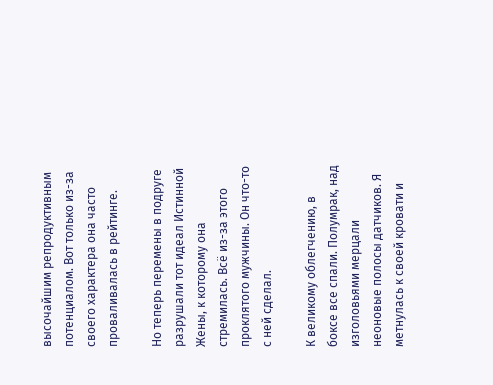высочайшим репродуктивным потенциалом. Вот только из-за своего характера она часто проваливалась в рейтинге.

Но теперь перемены в подруге разрушали тот идеал Истинной Жены, к которому она стремилась. Всё из-за этого проклятого мужчины. Он что-то с ней сделал.

К великому облегчению, в боксе все спали. Полумрак, над изголовьями мерцали неоновые полосы датчиков. Я метнулась к своей кровати и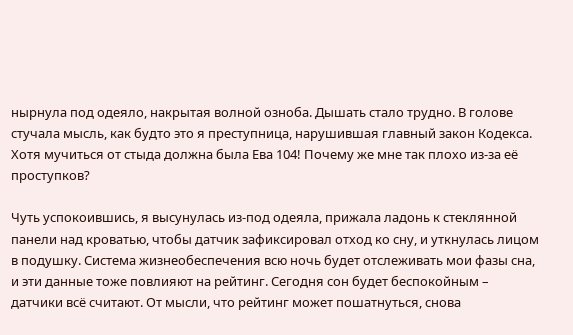нырнула под одеяло, накрытая волной озноба. Дышать стало трудно. В голове стучала мысль, как будто это я преступница, нарушившая главный закон Кодекса. Хотя мучиться от стыда должна была Ева 104! Почему же мне так плохо из-за её проступков?

Чуть успокоившись, я высунулась из-под одеяла, прижала ладонь к стеклянной панели над кроватью, чтобы датчик зафиксировал отход ко сну, и уткнулась лицом в подушку. Система жизнеобеспечения всю ночь будет отслеживать мои фазы сна, и эти данные тоже повлияют на рейтинг. Сегодня сон будет беспокойным – датчики всё считают. От мысли, что рейтинг может пошатнуться, снова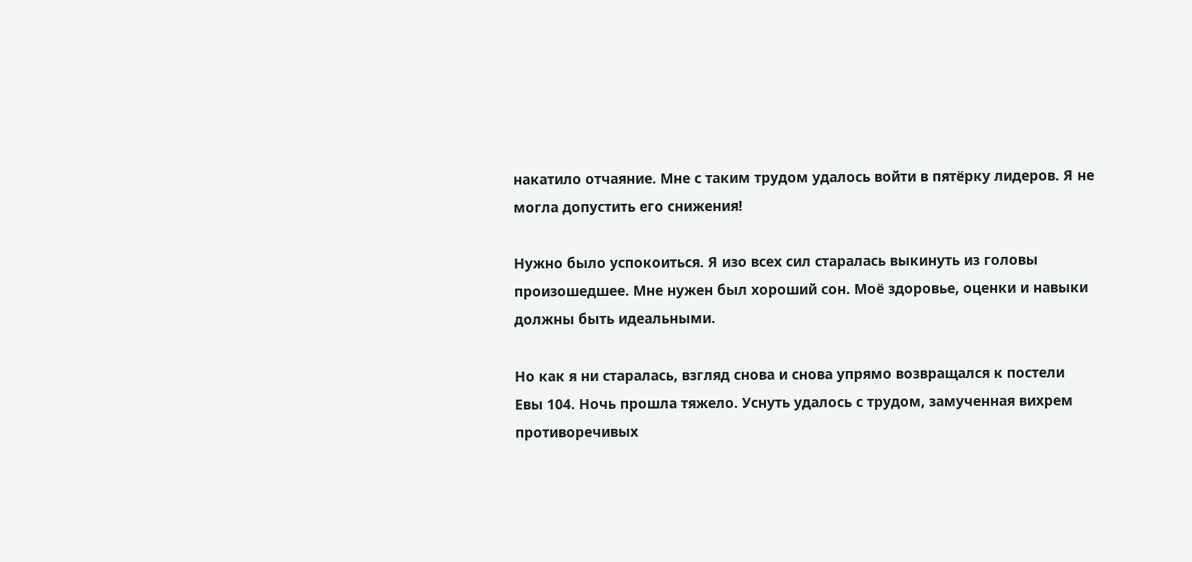накатило отчаяние. Мне с таким трудом удалось войти в пятёрку лидеров. Я не могла допустить его снижения!

Нужно было успокоиться. Я изо всех сил старалась выкинуть из головы произошедшее. Мне нужен был хороший сон. Моё здоровье, оценки и навыки должны быть идеальными.

Но как я ни старалась, взгляд снова и снова упрямо возвращался к постели Евы 104. Ночь прошла тяжело. Уснуть удалось с трудом, замученная вихрем противоречивых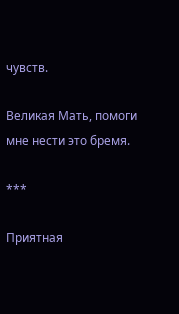чувств.

Великая Мать, помоги мне нести это бремя.

***

Приятная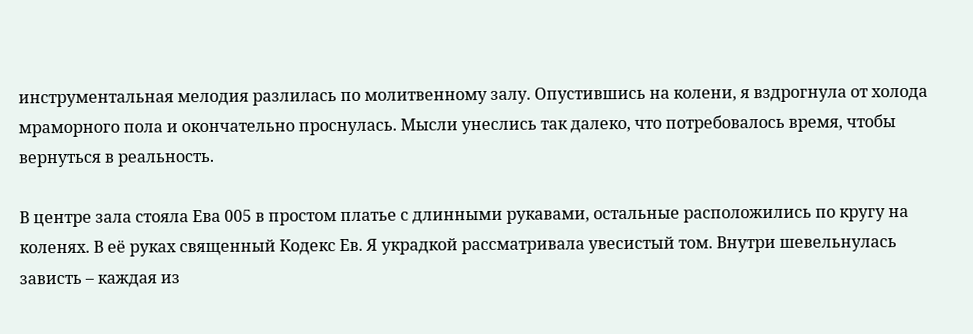инструментальная мелодия разлилась по молитвенному залу. Опустившись на колени, я вздрогнула от холода мраморного пола и окончательно проснулась. Мысли унеслись так далеко, что потребовалось время, чтобы вернуться в реальность.

В центре зала стояла Ева 005 в простом платье с длинными рукавами, остальные расположились по кругу на коленях. В её руках священный Кодекс Ев. Я украдкой рассматривала увесистый том. Внутри шевельнулась зависть – каждая из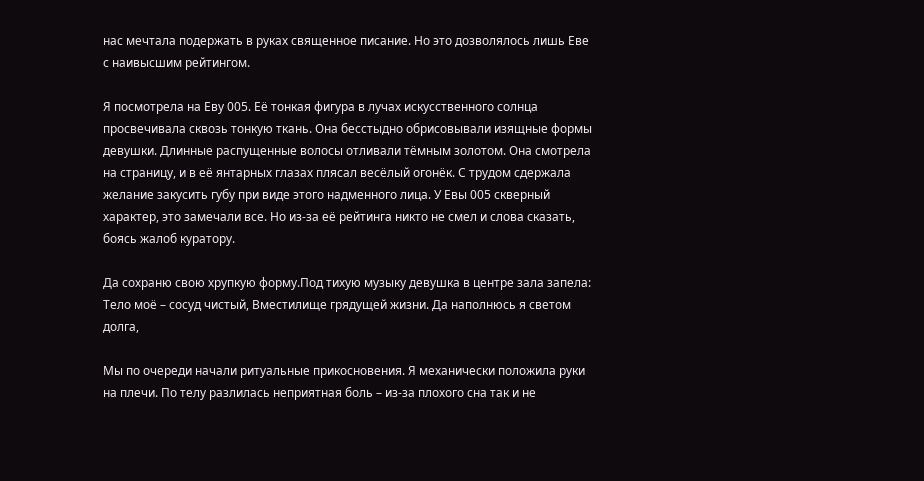нас мечтала подержать в руках священное писание. Но это дозволялось лишь Еве с наивысшим рейтингом.

Я посмотрела на Еву 005. Её тонкая фигура в лучах искусственного солнца просвечивала сквозь тонкую ткань. Она бесстыдно обрисовывали изящные формы девушки. Длинные распущенные волосы отливали тёмным золотом. Она смотрела на страницу, и в её янтарных глазах плясал весёлый огонёк. С трудом сдержала желание закусить губу при виде этого надменного лица. У Евы 005 скверный характер, это замечали все. Но из-за её рейтинга никто не смел и слова сказать, боясь жалоб куратору.

Да сохраню свою хрупкую форму.Под тихую музыку девушка в центре зала запела: Тело моё – сосуд чистый, Вместилище грядущей жизни. Да наполнюсь я светом долга,

Мы по очереди начали ритуальные прикосновения. Я механически положила руки на плечи. По телу разлилась неприятная боль – из-за плохого сна так и не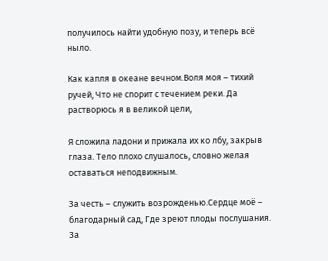получилось найти удобную позу, и теперь всё ныло.

Как капля в океане вечном.Воля моя – тихий ручей, Что не спорит с течением реки. Да растворюсь я в великой цели,

Я сложила ладони и прижала их ко лбу, закрыв глаза. Тело плохо слушалось, словно желая оставаться неподвижным.

За честь – служить возрожденью.Сердце моё – благодарный сад, Где зреют плоды послушания. За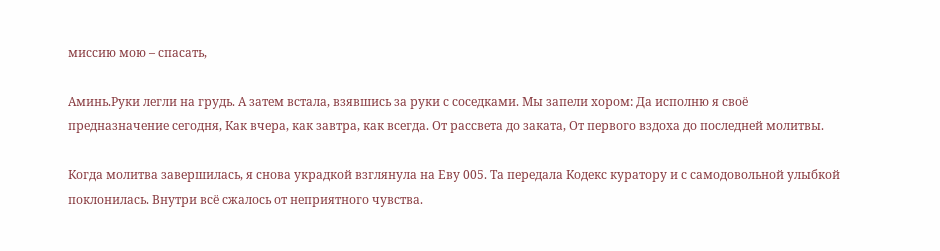миссию мою – спасать,

Аминь.Руки легли на грудь. А затем встала, взявшись за руки с соседками. Мы запели хором: Да исполню я своё предназначение сегодня, Как вчера, как завтра, как всегда. От рассвета до заката, От первого вздоха до последней молитвы.

Когда молитва завершилась, я снова украдкой взглянула на Еву 005. Та передала Кодекс куратору и с самодовольной улыбкой поклонилась. Внутри всё сжалось от неприятного чувства.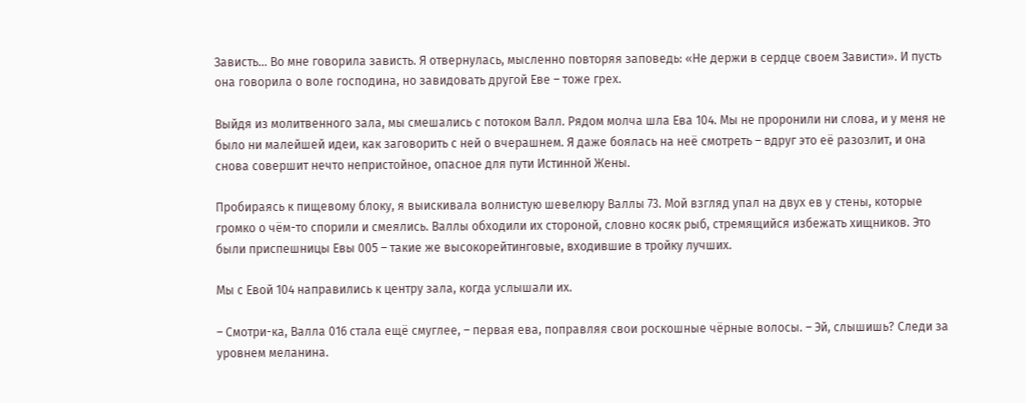Зависть… Во мне говорила зависть. Я отвернулась, мысленно повторяя заповедь: «Не держи в сердце своем Зависти». И пусть она говорила о воле господина, но завидовать другой Еве – тоже грех.

Выйдя из молитвенного зала, мы смешались с потоком Валл. Рядом молча шла Ева 104. Мы не проронили ни слова, и у меня не было ни малейшей идеи, как заговорить с ней о вчерашнем. Я даже боялась на неё смотреть – вдруг это её разозлит, и она снова совершит нечто непристойное, опасное для пути Истинной Жены.

Пробираясь к пищевому блоку, я выискивала волнистую шевелюру Валлы 73. Мой взгляд упал на двух ев у стены, которые громко о чём-то спорили и смеялись. Валлы обходили их стороной, словно косяк рыб, стремящийся избежать хищников. Это были приспешницы Евы 005 – такие же высокорейтинговые, входившие в тройку лучших.

Мы с Евой 104 направились к центру зала, когда услышали их.

– Смотри-ка, Валла 016 стала ещё смуглее, – первая ева, поправляя свои роскошные чёрные волосы. – Эй, слышишь? Следи за уровнем меланина.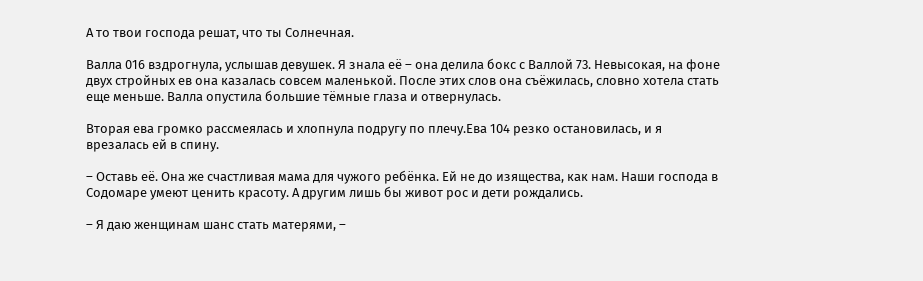А то твои господа решат, что ты Солнечная.

Валла 016 вздрогнула, услышав девушек. Я знала её – она делила бокс с Валлой 73. Невысокая, на фоне двух стройных ев она казалась совсем маленькой. После этих слов она съёжилась, словно хотела стать еще меньше. Валла опустила большие тёмные глаза и отвернулась.

Вторая ева громко рассмеялась и хлопнула подругу по плечу.Ева 104 резко остановилась, и я врезалась ей в спину.

– Оставь её. Она же счастливая мама для чужого ребёнка. Ей не до изящества, как нам. Наши господа в Содомаре умеют ценить красоту. А другим лишь бы живот рос и дети рождались.

– Я даю женщинам шанс стать матерями, –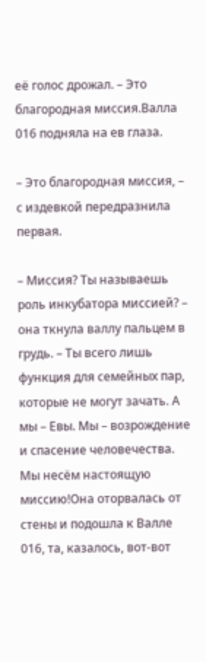её голос дрожал. – Это благородная миссия.Валла 016 подняла на ев глаза.

– Это благородная миссия, – с издевкой передразнила первая.

– Миссия? Ты называешь роль инкубатора миссией? – она ткнула валлу пальцем в грудь. – Ты всего лишь функция для семейных пар, которые не могут зачать. А мы – Евы. Мы – возрождение и спасение человечества. Мы несём настоящую миссию!Она оторвалась от стены и подошла к Валле 016, та, казалось, вот-вот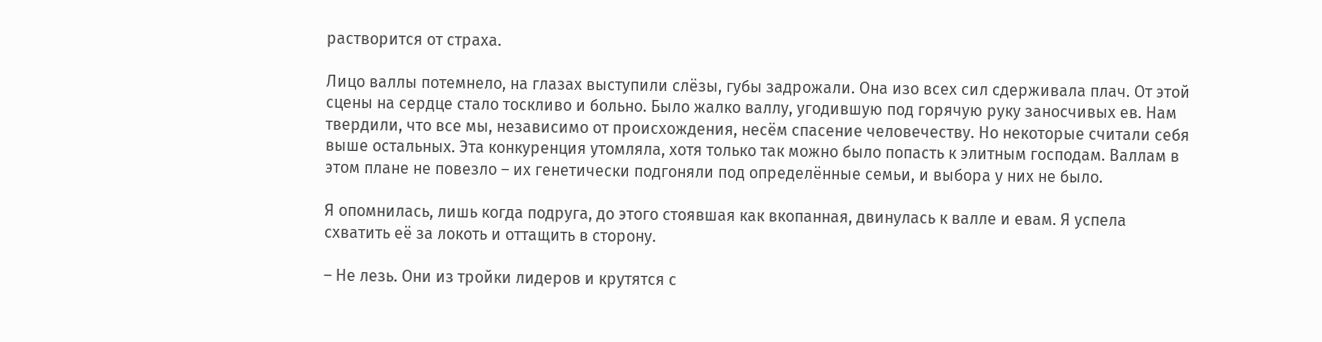растворится от страха.

Лицо валлы потемнело, на глазах выступили слёзы, губы задрожали. Она изо всех сил сдерживала плач. От этой сцены на сердце стало тоскливо и больно. Было жалко валлу, угодившую под горячую руку заносчивых ев. Нам твердили, что все мы, независимо от происхождения, несём спасение человечеству. Но некоторые считали себя выше остальных. Эта конкуренция утомляла, хотя только так можно было попасть к элитным господам. Валлам в этом плане не повезло – их генетически подгоняли под определённые семьи, и выбора у них не было.

Я опомнилась, лишь когда подруга, до этого стоявшая как вкопанная, двинулась к валле и евам. Я успела схватить её за локоть и оттащить в сторону.

– Не лезь. Они из тройки лидеров и крутятся с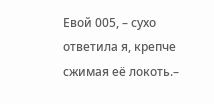Евой 005, – сухо ответила я, крепче сжимая её локоть.–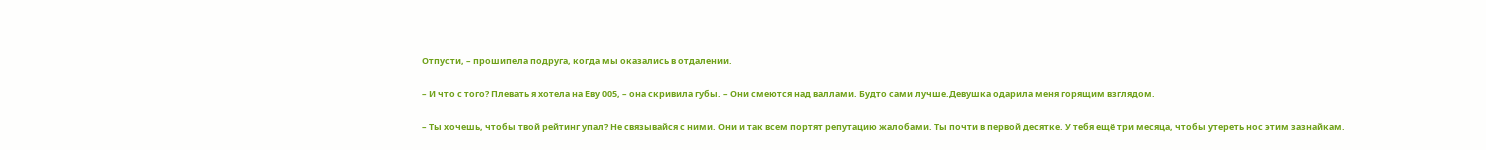Отпусти, – прошипела подруга, когда мы оказались в отдалении.

– И что с того? Плевать я хотела на Еву 005, – она скривила губы. – Они смеются над валлами. Будто сами лучше.Девушка одарила меня горящим взглядом.

– Ты хочешь, чтобы твой рейтинг упал? Не связывайся с ними. Они и так всем портят репутацию жалобами. Ты почти в первой десятке. У тебя ещё три месяца, чтобы утереть нос этим зазнайкам.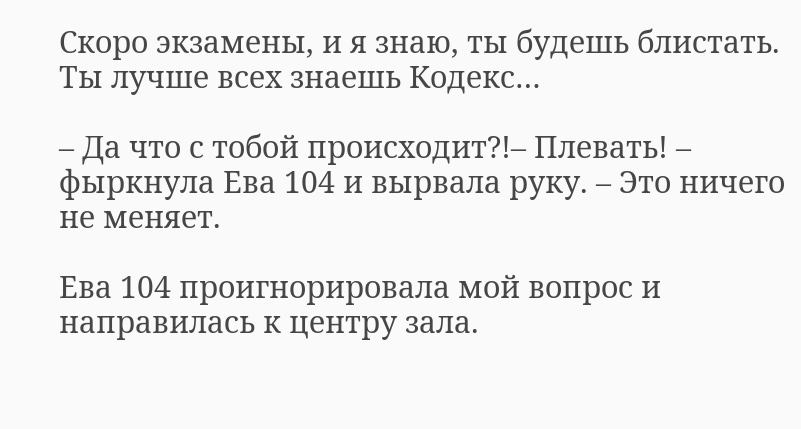Скоро экзамены, и я знаю, ты будешь блистать. Ты лучше всех знаешь Кодекс…

– Да что с тобой происходит?!– Плевать! – фыркнула Ева 104 и вырвала руку. – Это ничего не меняет.

Ева 104 проигнорировала мой вопрос и направилась к центру зала.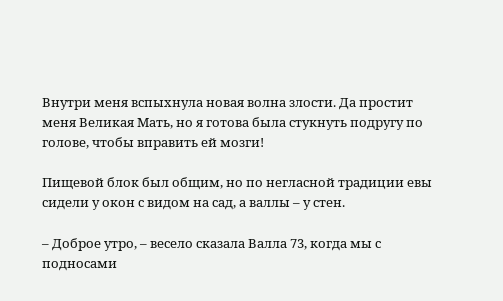Внутри меня вспыхнула новая волна злости. Да простит меня Великая Мать, но я готова была стукнуть подругу по голове, чтобы вправить ей мозги!

Пищевой блок был общим, но по негласной традиции евы сидели у окон с видом на сад, а валлы – у стен.

– Доброе утро, – весело сказала Валла 73, когда мы с подносами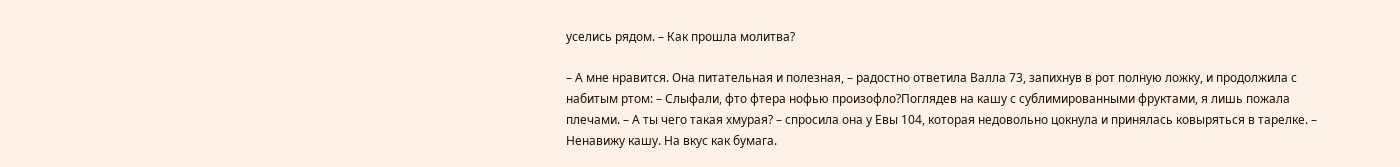уселись рядом. – Как прошла молитва?

– А мне нравится. Она питательная и полезная, – радостно ответила Валла 73, запихнув в рот полную ложку, и продолжила с набитым ртом: – Слыфали, фто фтера нофью произофло?Поглядев на кашу с сублимированными фруктами, я лишь пожала плечами. – А ты чего такая хмурая? – спросила она у Евы 104, которая недовольно цокнула и принялась ковыряться в тарелке. – Ненавижу кашу. На вкус как бумага.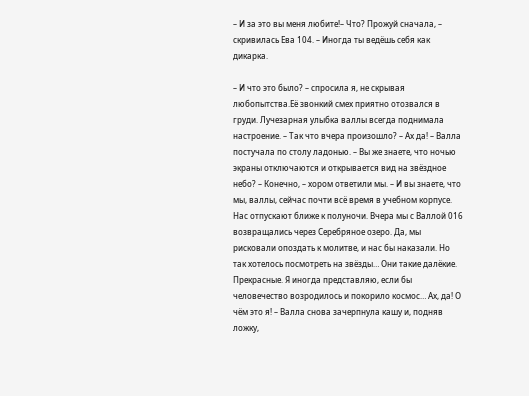– И за это вы меня любите!– Что? Прожуй сначала, – скривилась Ева 104. – Иногда ты ведёшь себя как дикарка.

– И что это было? – спросила я, не скрывая любопытства.Её звонкий смех приятно отозвался в груди. Лучезарная улыбка валлы всегда поднимала настроение. – Так что вчера произошло? – Ах да! – Валла постучала по столу ладонью. – Вы же знаете, что ночью экраны отключаются и открывается вид на звёздное небо? – Конечно, – хором ответили мы. – И вы знаете, что мы, валлы, сейчас почти всё время в учебном корпусе. Нас отпускают ближе к полуночи. Вчера мы с Валлой 016 возвращались через Серебряное озеро. Да, мы рисковали опоздать к молитве, и нас бы наказали. Но так хотелось посмотреть на звёзды… Они такие далёкие. Прекрасные. Я иногда представляю, если бы человечество возродилось и покорило космос… Ах, да! О чём это я! – Валла снова зачерпнула кашу и, подняв ложку,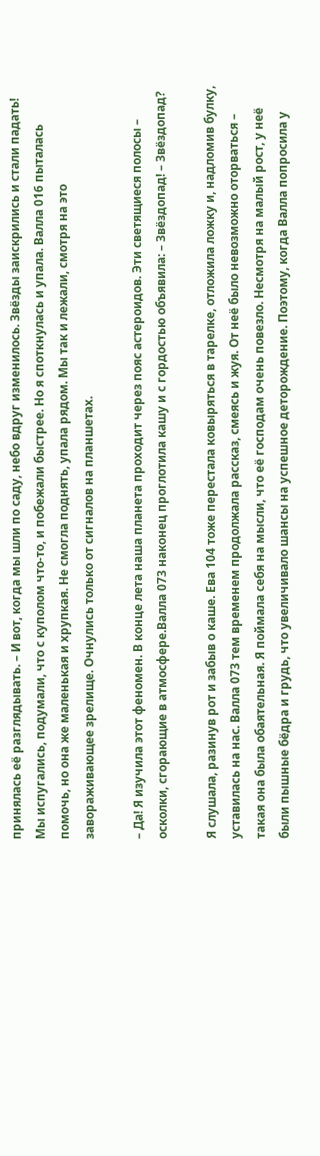принялась её разглядывать. – И вот, когда мы шли по саду, небо вдруг изменилось. Звёзды заискрились и стали падать! Мы испугались, подумали, что с куполом что-то, и побежали быстрее. Но я споткнулась и упала. Валла 016 пыталась помочь, но она же маленькая и хрупкая. Не смогла поднять, упала рядом. Мы так и лежали, смотря на это завораживающее зрелище. Очнулись только от сигналов на планшетах.

– Да! Я изучила этот феномен. В конце лета наша планета проходит через пояс астероидов. Эти светящиеся полосы – осколки, сгорающие в атмосфере.Валла 073 наконец проглотила кашу и с гордостью объявила: – Звёздопад! – Звёздопад?

Я слушала, разинув рот и забыв о каше. Ева 104 тоже перестала ковыряться в тарелке, отложила ложку и, надломив булку, уставилась на нас. Валла 073 тем временем продолжала рассказ, смеясь и жуя. От неё было невозможно оторваться – такая она была обаятельная. Я поймала себя на мысли, что её господам очень повезло. Несмотря на малый рост, у неё были пышные бёдра и грудь, что увеличивало шансы на успешное деторождение. Поэтому, когда Валла попросила у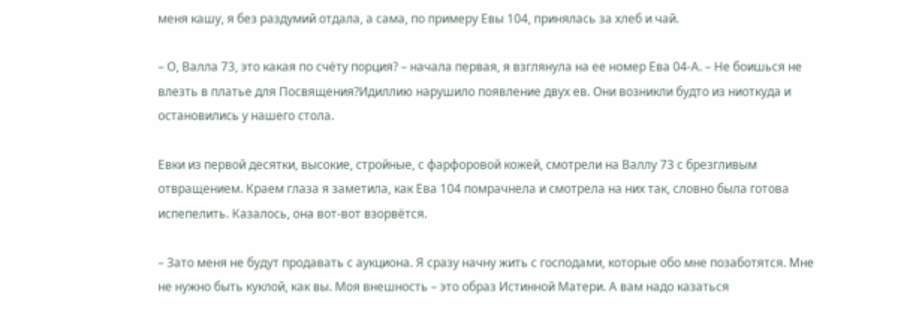меня кашу, я без раздумий отдала, а сама, по примеру Евы 104, принялась за хлеб и чай.

– О, Валла 73, это какая по счёту порция? – начала первая, я взглянула на ее номер Ева 04-А. – Не боишься не влезть в платье для Посвящения?Идиллию нарушило появление двух ев. Они возникли будто из ниоткуда и остановились у нашего стола.

Евки из первой десятки, высокие, стройные, с фарфоровой кожей, смотрели на Валлу 73 с брезгливым отвращением. Краем глаза я заметила, как Ева 104 помрачнела и смотрела на них так, словно была готова испепелить. Казалось, она вот-вот взорвётся.

– Зато меня не будут продавать с аукциона. Я сразу начну жить с господами, которые обо мне позаботятся. Мне не нужно быть куклой, как вы. Моя внешность – это образ Истинной Матери. А вам надо казаться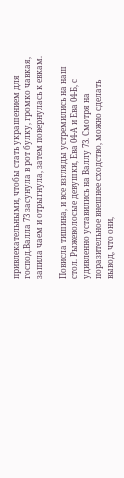привлекательными, чтобы стать украшением для господ.Валла 73 засунула в рот булку, громко чавкая, запила чаем и отрыгнула, затем повернулась к евкам.

Повисла тишина, и все взгляды устремились на наш стол. Рыжеволосые девушки, Ева 04-А и Ева 04-Б, с удивленно уставились на Валлу 73. Смотря на поразительное внешнее сходство, можно сделать вывод, что они,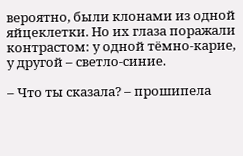вероятно, были клонами из одной яйцеклетки. Но их глаза поражали контрастом: у одной тёмно-карие, у другой – светло-синие.

– Что ты сказала? – прошипела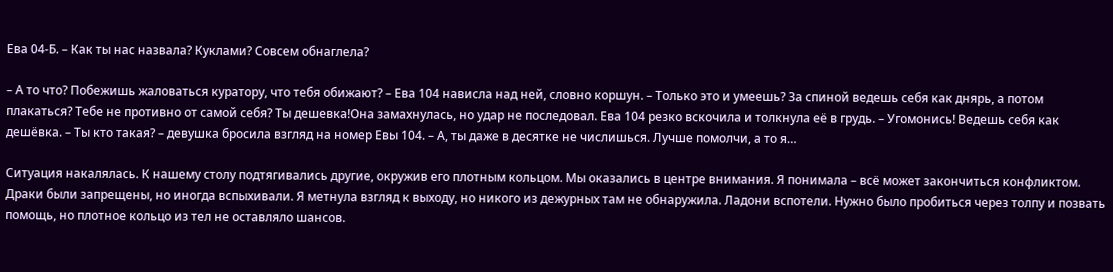Ева 04-Б. – Как ты нас назвала? Куклами? Совсем обнаглела?

– А то что? Побежишь жаловаться куратору, что тебя обижают? – Ева 104 нависла над ней, словно коршун. – Только это и умеешь? За спиной ведешь себя как днярь, а потом плакаться? Тебе не противно от самой себя? Ты дешевка!Она замахнулась, но удар не последовал. Ева 104 резко вскочила и толкнула её в грудь. – Угомонись! Ведешь себя как дешёвка. – Ты кто такая? – девушка бросила взгляд на номер Евы 104. – А, ты даже в десятке не числишься. Лучше помолчи, а то я…

Ситуация накалялась. К нашему столу подтягивались другие, окружив его плотным кольцом. Мы оказались в центре внимания. Я понимала – всё может закончиться конфликтом. Драки были запрещены, но иногда вспыхивали. Я метнула взгляд к выходу, но никого из дежурных там не обнаружила. Ладони вспотели. Нужно было пробиться через толпу и позвать помощь, но плотное кольцо из тел не оставляло шансов.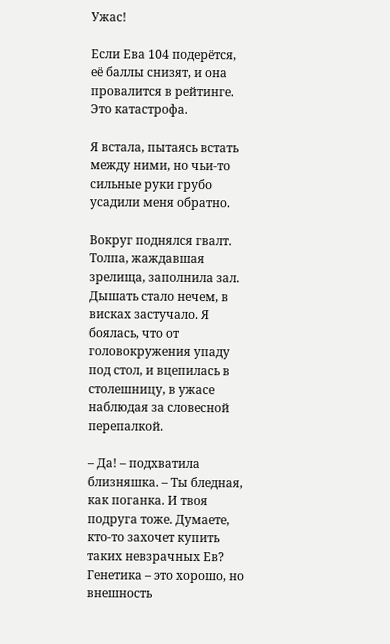Ужас!

Если Ева 104 подерётся, её баллы снизят, и она провалится в рейтинге. Это катастрофа.

Я встала, пытаясь встать между ними, но чьи-то сильные руки грубо усадили меня обратно.

Вокруг поднялся гвалт. Толпа, жаждавшая зрелища, заполнила зал. Дышать стало нечем, в висках застучало. Я боялась, что от головокружения упаду под стол, и вцепилась в столешницу, в ужасе наблюдая за словесной перепалкой.

– Да! – подхватила близняшка. – Ты бледная, как поганка. И твоя подруга тоже. Думаете, кто-то захочет купить таких невзрачных Ев? Генетика – это хорошо, но внешность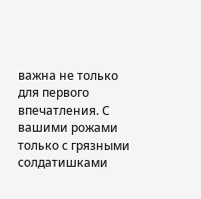важна не только для первого впечатления. С вашими рожами только с грязными солдатишками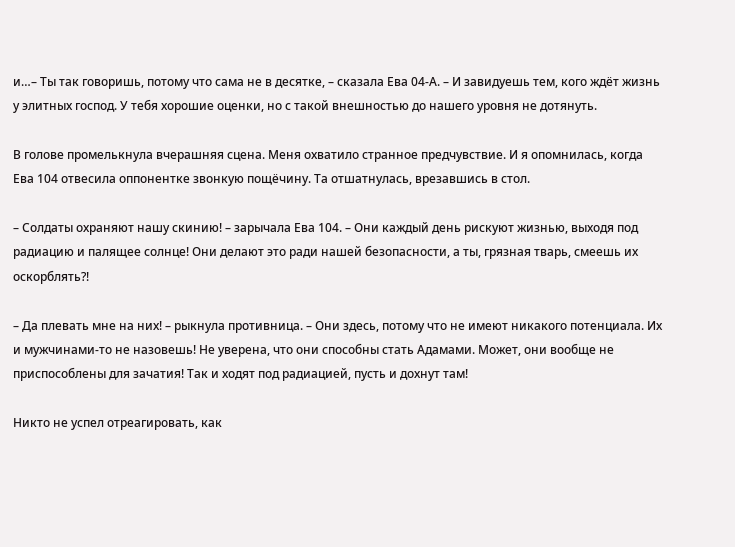и…– Ты так говоришь, потому что сама не в десятке, – сказала Ева 04-А. – И завидуешь тем, кого ждёт жизнь у элитных господ. У тебя хорошие оценки, но с такой внешностью до нашего уровня не дотянуть.

В голове промелькнула вчерашняя сцена. Меня охватило странное предчувствие. И я опомнилась, когда Ева 104 отвесила оппонентке звонкую пощёчину. Та отшатнулась, врезавшись в стол.

– Солдаты охраняют нашу скинию! – зарычала Ева 104. – Они каждый день рискуют жизнью, выходя под радиацию и палящее солнце! Они делают это ради нашей безопасности, а ты, грязная тварь, смеешь их оскорблять?!

– Да плевать мне на них! – рыкнула противница. – Они здесь, потому что не имеют никакого потенциала. Их и мужчинами-то не назовешь! Не уверена, что они способны стать Адамами. Может, они вообще не приспособлены для зачатия! Так и ходят под радиацией, пусть и дохнут там!

Никто не успел отреагировать, как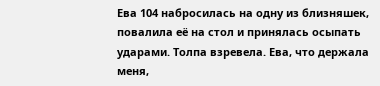Ева 104 набросилась на одну из близняшек, повалила её на стол и принялась осыпать ударами. Толпа взревела. Ева, что держала меня,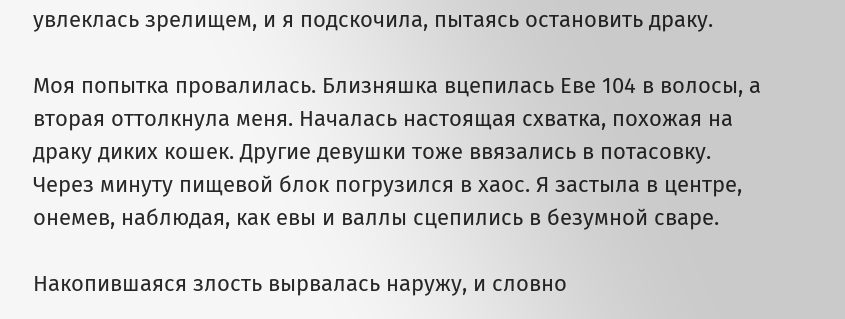увлеклась зрелищем, и я подскочила, пытаясь остановить драку.

Моя попытка провалилась. Близняшка вцепилась Еве 104 в волосы, а вторая оттолкнула меня. Началась настоящая схватка, похожая на драку диких кошек. Другие девушки тоже ввязались в потасовку. Через минуту пищевой блок погрузился в хаос. Я застыла в центре, онемев, наблюдая, как евы и валлы сцепились в безумной сваре.

Накопившаяся злость вырвалась наружу, и словно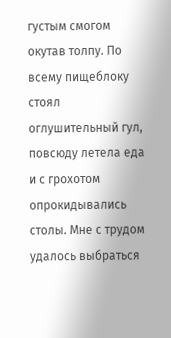густым смогом окутав толпу. По всему пищеблоку стоял оглушительный гул, повсюду летела еда и с грохотом опрокидывались столы. Мне с трудом удалось выбраться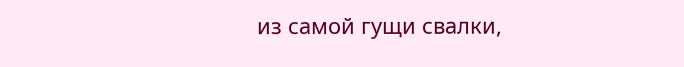из самой гущи свалки,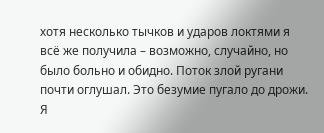хотя несколько тычков и ударов локтями я всё же получила – возможно, случайно, но было больно и обидно. Поток злой ругани почти оглушал. Это безумие пугало до дрожи. Я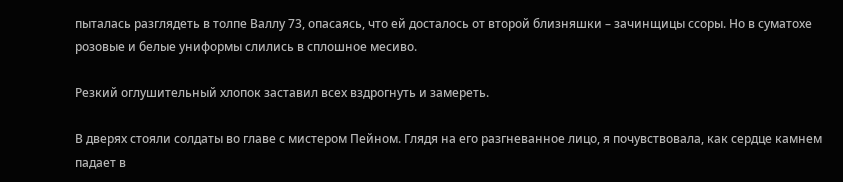пыталась разглядеть в толпе Валлу 73, опасаясь, что ей досталось от второй близняшки – зачинщицы ссоры. Но в суматохе розовые и белые униформы слились в сплошное месиво.

Резкий оглушительный хлопок заставил всех вздрогнуть и замереть.

В дверях стояли солдаты во главе с мистером Пейном. Глядя на его разгневанное лицо, я почувствовала, как сердце камнем падает в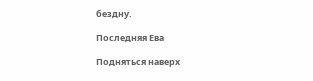бездну.

Последняя Ева

Подняться наверх